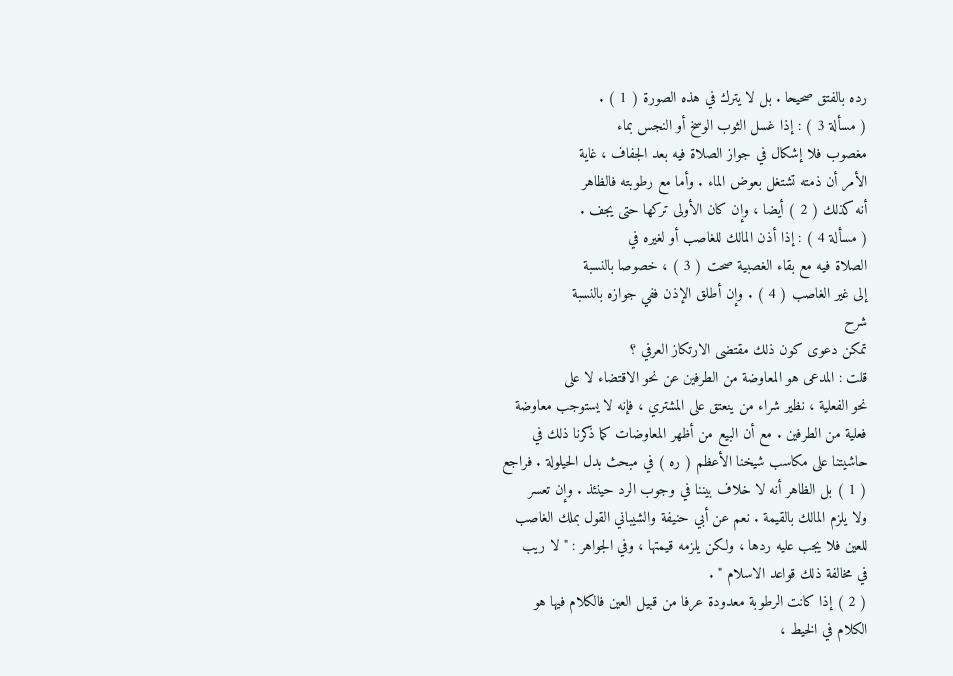رده بالفتق صحيحا . بل لا يترك في هذه الصورة ( 1 ) .
( مسألة 3 ) : إذا غسل الثوب الوسخ أو النجس بماء
مغصوب فلا إشكال في جواز الصلاة فيه بعد الجفاف ، غاية
الأمر أن ذمته تشتغل بعوض الماء . وأما مع رطوبته فالظاهر
أنه كذلك ( 2 ) أيضا ، وإن كان الأولى تركها حتى يجف .
( مسألة 4 ) : إذا أذن المالك للغاصب أو لغيره في
الصلاة فيه مع بقاء الغصبية صحت ( 3 ) ، خصوصا بالنسبة
إلى غير الغاصب ( 4 ) . وإن أطلق الإذن ففي جوازه بالنسبة
شرح
تمكن دعوى كون ذلك مقتضى الارتكاز العرفي ؟
قلت : المدعى هو المعاوضة من الطرفين عن نحو الاقتضاء لا على
نحو الفعلية ، نظير شراء من ينعتق على المشتري ، فإنه لا يستوجب معاوضة
فعلية من الطرفين . مع أن البيع من أظهر المعاوضات كما ذكرنا ذلك في
حاشيتنا على مكاسب شيخنا الأعظم ( ره ) في مبحث بدل الحيلولة . فراجع
( 1 ) بل الظاهر أنه لا خلاف بيننا في وجوب الرد حينئذ . وإن تعسر
ولا يلزم المالك بالقيمة . نعم عن أبي حنيفة والشيباني القول بملك الغاصب
للعين فلا يجب عليه ردها ، ولكن يلزمه قيمتها ، وفي الجواهر : " لا ريب
في مخالفة ذلك قواعد الاسلام " .
( 2 ) إذا كانت الرطوبة معدودة عرفا من قبيل العين فالكلام فيها هو
الكلام في الخيط ،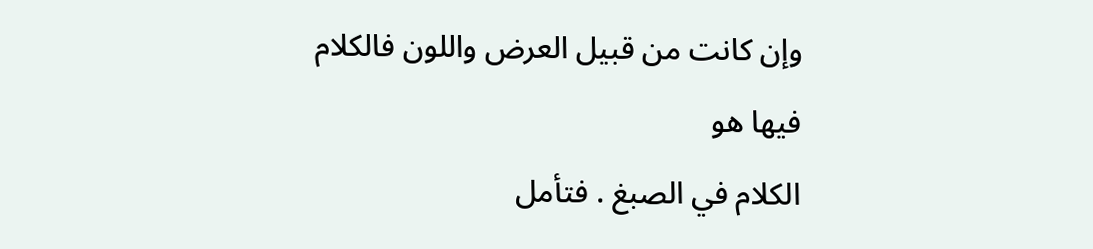وإن كانت من قبيل العرض واللون فالكلام فيها هو
الكلام في الصبغ . فتأمل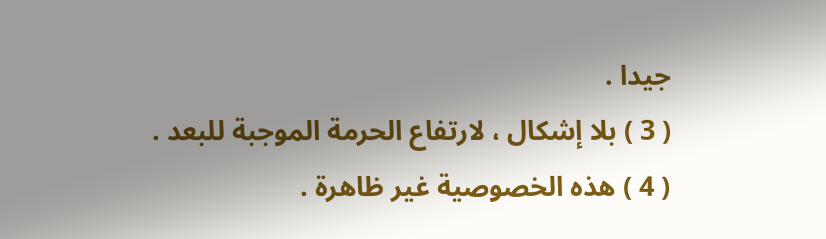جيدا .
( 3 ) بلا إشكال ، لارتفاع الحرمة الموجبة للبعد .
( 4 ) هذه الخصوصية غير ظاهرة .